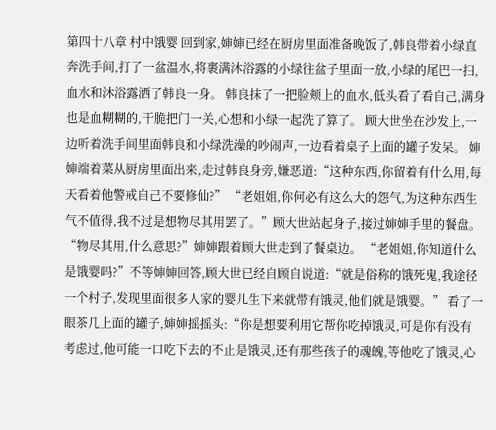第四十八章 村中饿婴 回到家,婶婶已经在厨房里面准备晚饭了,韩良带着小绿直奔洗手间,打了一盆温水,将裹满沐浴露的小绿往盆子里面一放,小绿的尾巴一扫,血水和沐浴露洒了韩良一身。 韩良抹了一把脸颊上的血水,低头看了看自己,满身也是血糊糊的,干脆把门一关,心想和小绿一起洗了算了。 顾大世坐在沙发上,一边听着洗手间里面韩良和小绿洗澡的吵闹声,一边看着桌子上面的罐子发呆。 婶婶端着菜从厨房里面出来,走过韩良身旁,嫌恶道:“这种东西,你留着有什么用,每天看着他警戒自己不要修仙?” “老姐姐,你何必有这么大的怨气,为这种东西生气不值得,我不过是想物尽其用罢了。”顾大世站起身子,接过婶婶手里的餐盘。 “物尽其用,什么意思?”婶婶跟着顾大世走到了餐桌边。 “老姐姐,你知道什么是饿婴吗?”不等婶婶回答,顾大世已经自顾自说道:“就是俗称的饿死鬼,我途径一个村子,发现里面很多人家的婴儿生下来就带有饿灵,他们就是饿婴。” 看了一眼茶几上面的罐子,婶婶摇摇头:“你是想要利用它帮你吃掉饿灵,可是你有没有考虑过,他可能一口吃下去的不止是饿灵,还有那些孩子的魂魄,等他吃了饿灵,心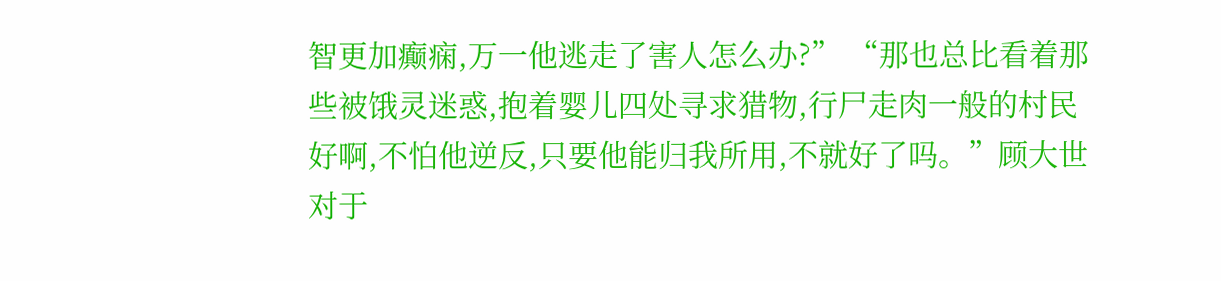智更加癫痫,万一他逃走了害人怎么办?” “那也总比看着那些被饿灵迷惑,抱着婴儿四处寻求猎物,行尸走肉一般的村民好啊,不怕他逆反,只要他能归我所用,不就好了吗。”顾大世对于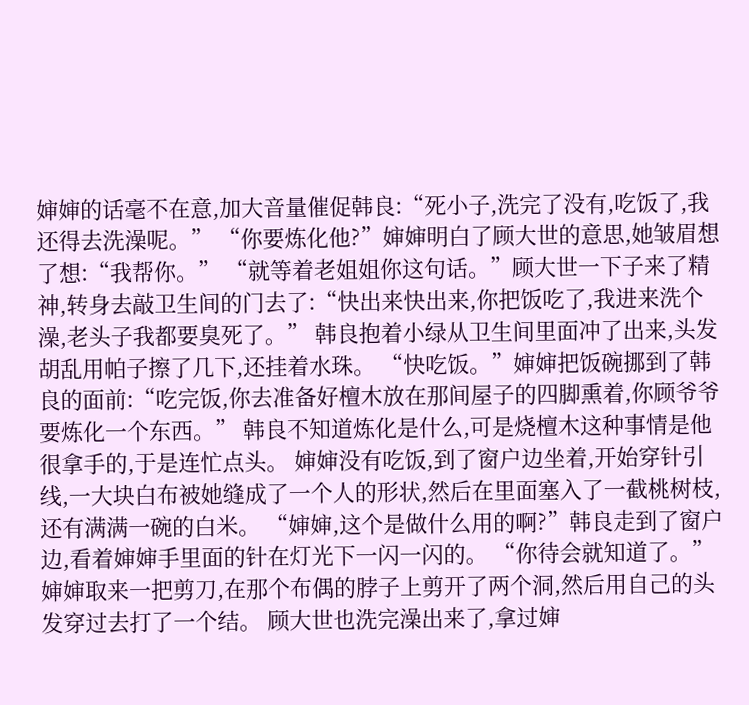婶婶的话毫不在意,加大音量催促韩良:“死小子,洗完了没有,吃饭了,我还得去洗澡呢。” “你要炼化他?”婶婶明白了顾大世的意思,她皱眉想了想:“我帮你。” “就等着老姐姐你这句话。”顾大世一下子来了精神,转身去敲卫生间的门去了:“快出来快出来,你把饭吃了,我进来洗个澡,老头子我都要臭死了。” 韩良抱着小绿从卫生间里面冲了出来,头发胡乱用帕子擦了几下,还挂着水珠。 “快吃饭。”婶婶把饭碗挪到了韩良的面前:“吃完饭,你去准备好檀木放在那间屋子的四脚熏着,你顾爷爷要炼化一个东西。” 韩良不知道炼化是什么,可是烧檀木这种事情是他很拿手的,于是连忙点头。 婶婶没有吃饭,到了窗户边坐着,开始穿针引线,一大块白布被她缝成了一个人的形状,然后在里面塞入了一截桃树枝,还有满满一碗的白米。 “婶婶,这个是做什么用的啊?”韩良走到了窗户边,看着婶婶手里面的针在灯光下一闪一闪的。 “你待会就知道了。”婶婶取来一把剪刀,在那个布偶的脖子上剪开了两个洞,然后用自己的头发穿过去打了一个结。 顾大世也洗完澡出来了,拿过婶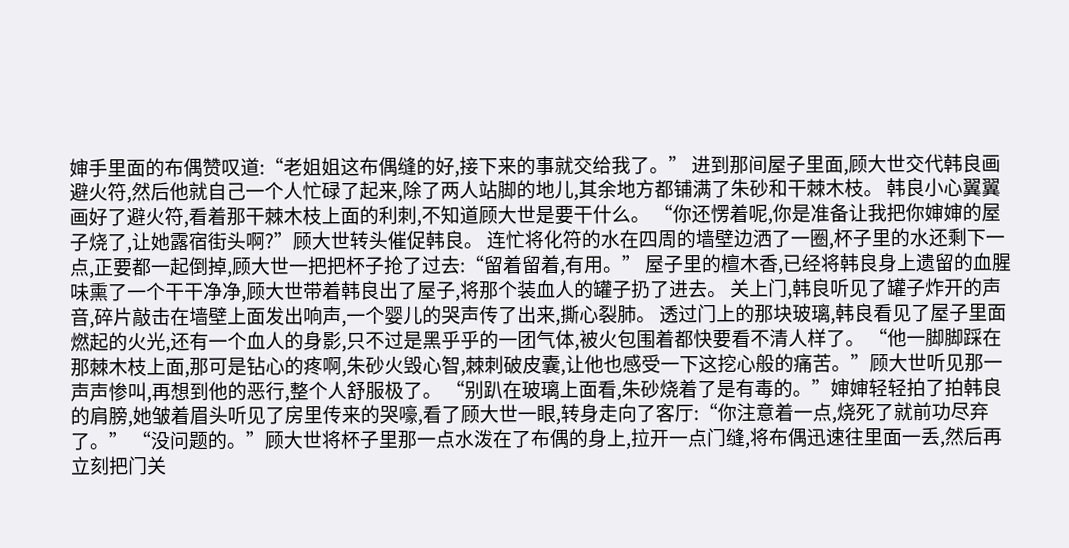婶手里面的布偶赞叹道:“老姐姐这布偶缝的好,接下来的事就交给我了。” 进到那间屋子里面,顾大世交代韩良画避火符,然后他就自己一个人忙碌了起来,除了两人站脚的地儿,其余地方都铺满了朱砂和干棘木枝。 韩良小心翼翼画好了避火符,看着那干棘木枝上面的利刺,不知道顾大世是要干什么。 “你还愣着呢,你是准备让我把你婶婶的屋子烧了,让她露宿街头啊?”顾大世转头催促韩良。 连忙将化符的水在四周的墙壁边洒了一圈,杯子里的水还剩下一点,正要都一起倒掉,顾大世一把把杯子抢了过去:“留着留着,有用。” 屋子里的檀木香,已经将韩良身上遗留的血腥味熏了一个干干净净,顾大世带着韩良出了屋子,将那个装血人的罐子扔了进去。 关上门,韩良听见了罐子炸开的声音,碎片敲击在墙壁上面发出响声,一个婴儿的哭声传了出来,撕心裂肺。 透过门上的那块玻璃,韩良看见了屋子里面燃起的火光,还有一个血人的身影,只不过是黑乎乎的一团气体,被火包围着都快要看不清人样了。 “他一脚脚踩在那棘木枝上面,那可是钻心的疼啊,朱砂火毁心智,棘刺破皮囊,让他也感受一下这挖心般的痛苦。”顾大世听见那一声声惨叫,再想到他的恶行,整个人舒服极了。 “别趴在玻璃上面看,朱砂烧着了是有毒的。”婶婶轻轻拍了拍韩良的肩膀,她皱着眉头听见了房里传来的哭嚎,看了顾大世一眼,转身走向了客厅:“你注意着一点,烧死了就前功尽弃了。” “没问题的。”顾大世将杯子里那一点水泼在了布偶的身上,拉开一点门缝,将布偶迅速往里面一丢,然后再立刻把门关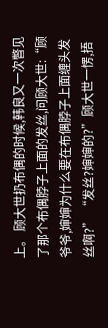上。 顾大世扔布偶的时候,韩良又一次瞥见了那个布偶脖子上面的发丝,问顾大世:“顾爷爷,婶婶为什么要在布偶脖子上面缠头发丝啊?” “发丝?婶婶的?”顾大世一愣,捂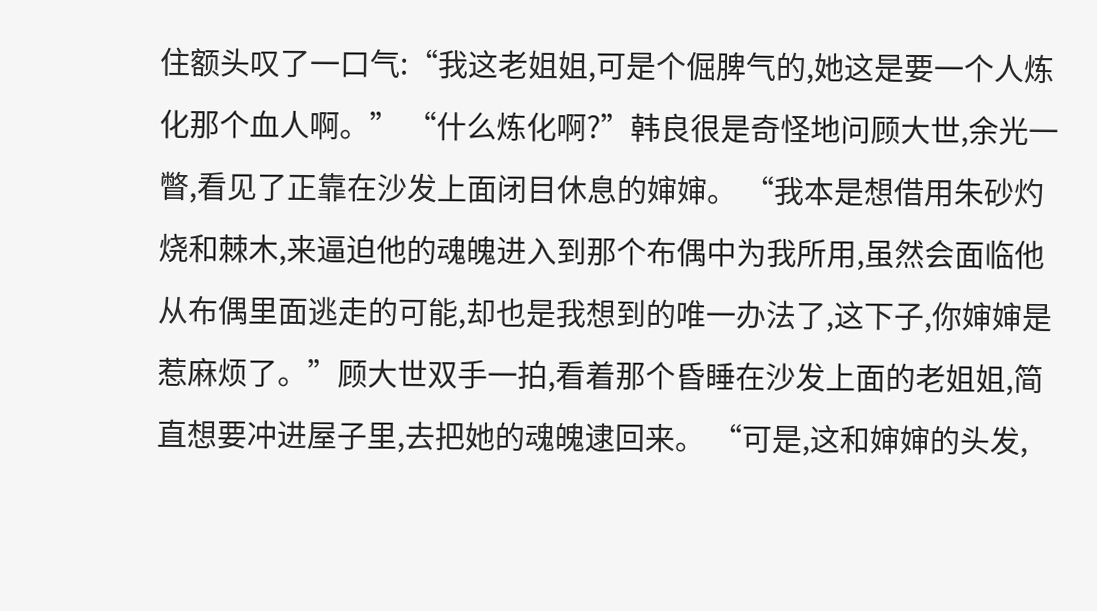住额头叹了一口气:“我这老姐姐,可是个倔脾气的,她这是要一个人炼化那个血人啊。” “什么炼化啊?”韩良很是奇怪地问顾大世,余光一瞥,看见了正靠在沙发上面闭目休息的婶婶。 “我本是想借用朱砂灼烧和棘木,来逼迫他的魂魄进入到那个布偶中为我所用,虽然会面临他从布偶里面逃走的可能,却也是我想到的唯一办法了,这下子,你婶婶是惹麻烦了。”顾大世双手一拍,看着那个昏睡在沙发上面的老姐姐,简直想要冲进屋子里,去把她的魂魄逮回来。 “可是,这和婶婶的头发,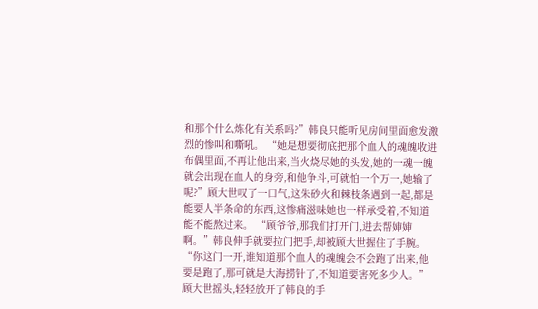和那个什么炼化有关系吗?”韩良只能听见房间里面愈发激烈的惨叫和嘶吼。 “她是想要彻底把那个血人的魂魄收进布偶里面,不再让他出来,当火烧尽她的头发,她的一魂一魄就会出现在血人的身旁,和他争斗,可就怕一个万一,她输了呢?”顾大世叹了一口气,这朱砂火和棘枝条遇到一起,都是能要人半条命的东西,这惨痛滋味她也一样承受着,不知道能不能熬过来。 “顾爷爷,那我们打开门,进去帮婶婶啊。”韩良伸手就要拉门把手,却被顾大世握住了手腕。 “你这门一开,谁知道那个血人的魂魄会不会跑了出来,他要是跑了,那可就是大海捞针了,不知道要害死多少人。”顾大世摇头,轻轻放开了韩良的手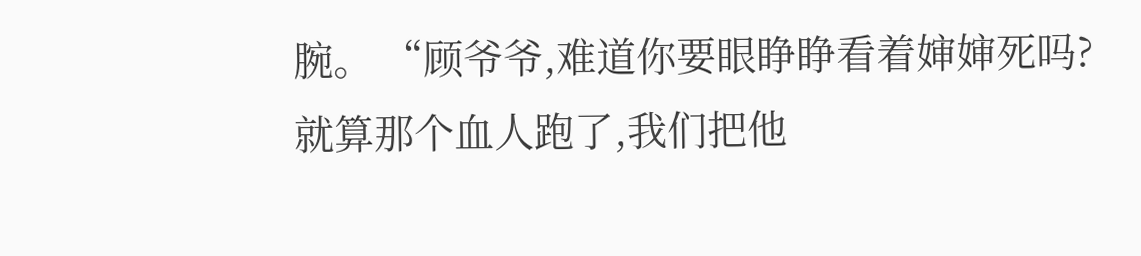腕。 “顾爷爷,难道你要眼睁睁看着婶婶死吗?就算那个血人跑了,我们把他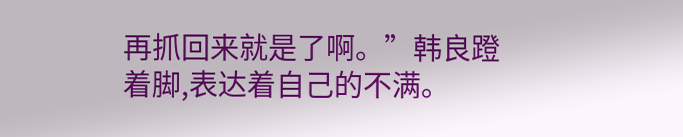再抓回来就是了啊。”韩良蹬着脚,表达着自己的不满。